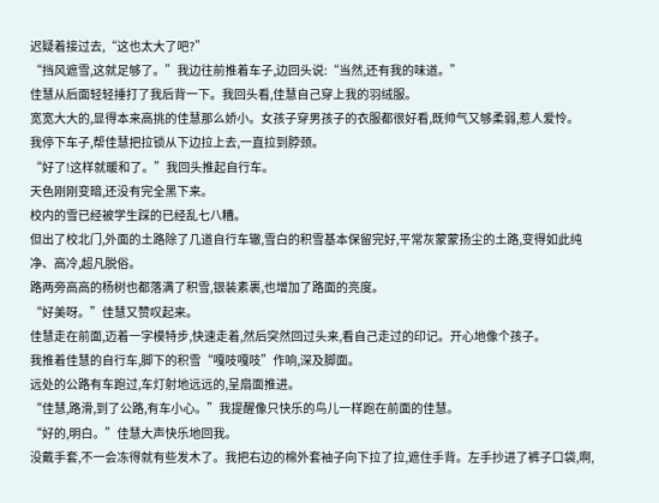迟疑着接过去,“这也太大了吧?”
“挡风遮雪,这就足够了。”我边往前推着车子,边回头说:“当然,还有我的味道。”
佳慧从后面轻轻捶打了我后背一下。我回头看,佳慧自己穿上我的羽绒服。
宽宽大大的,显得本来高挑的佳慧那么娇小。女孩子穿男孩子的衣服都很好看,既帅气又够柔弱,惹人爱怜。
我停下车子,帮佳慧把拉锁从下边拉上去,一直拉到脖颈。
“好了!这样就暖和了。”我回头推起自行车。
天色刚刚变暗,还没有完全黑下来。
校内的雪已经被学生踩的已经乱七八糟。
但出了校北门,外面的土路除了几道自行车辙,雪白的积雪基本保留完好,平常灰蒙蒙扬尘的土路,变得如此纯净、高冷,超凡脱俗。
路两旁高高的杨树也都落满了积雪,银装素裹,也增加了路面的亮度。
“好美呀。”佳慧又赞叹起来。
佳慧走在前面,迈着一字模特步,快速走着,然后突然回过头来,看自己走过的印记。开心地像个孩子。
我推着佳慧的自行车,脚下的积雪“嘎吱嘎吱”作响,深及脚面。
远处的公路有车跑过,车灯射地远远的,呈扇面推进。
“佳慧,路滑,到了公路,有车小心。”我提醒像只快乐的鸟儿一样跑在前面的佳慧。
“好的,明白。”佳慧大声快乐地回我。
没戴手套,不一会冻得就有些发木了。我把右边的棉外套袖子向下拉了拉,遮住手背。左手抄进了裤子口袋,啊,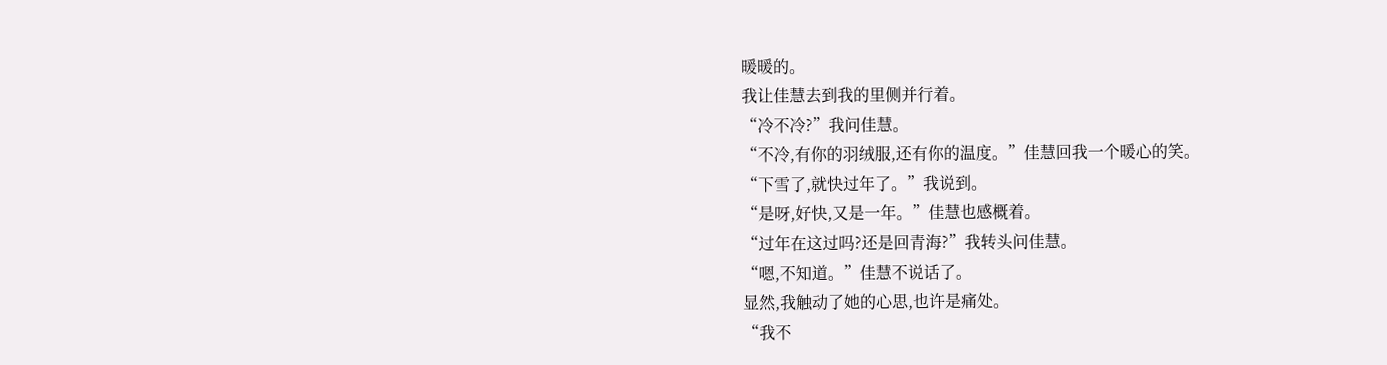暖暖的。
我让佳慧去到我的里侧并行着。
“冷不冷?”我问佳慧。
“不冷,有你的羽绒服,还有你的温度。”佳慧回我一个暖心的笑。
“下雪了,就快过年了。”我说到。
“是呀,好快,又是一年。”佳慧也感概着。
“过年在这过吗?还是回青海?”我转头问佳慧。
“嗯,不知道。”佳慧不说话了。
显然,我触动了她的心思,也许是痛处。
“我不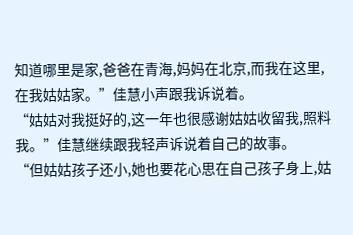知道哪里是家,爸爸在青海,妈妈在北京,而我在这里,在我姑姑家。”佳慧小声跟我诉说着。
“姑姑对我挺好的,这一年也很感谢姑姑收留我,照料我。”佳慧继续跟我轻声诉说着自己的故事。
“但姑姑孩子还小,她也要花心思在自己孩子身上,姑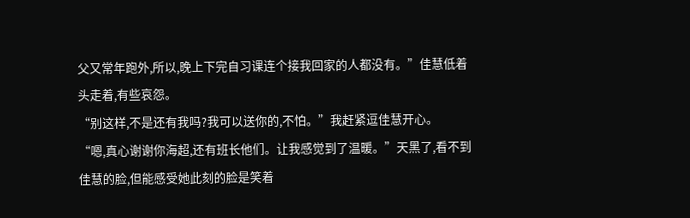父又常年跑外,所以,晚上下完自习课连个接我回家的人都没有。”佳慧低着头走着,有些哀怨。
“别这样,不是还有我吗?我可以送你的,不怕。”我赶紧逗佳慧开心。
“嗯,真心谢谢你海超,还有班长他们。让我感觉到了温暖。”天黑了,看不到佳慧的脸,但能感受她此刻的脸是笑着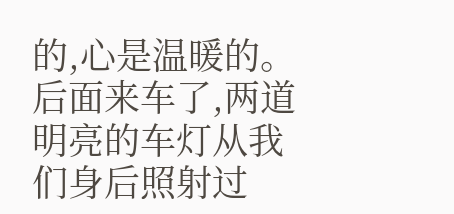的,心是温暖的。
后面来车了,两道明亮的车灯从我们身后照射过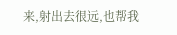来,射出去很远,也帮我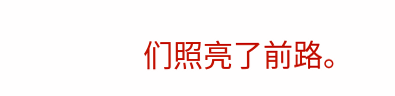们照亮了前路。